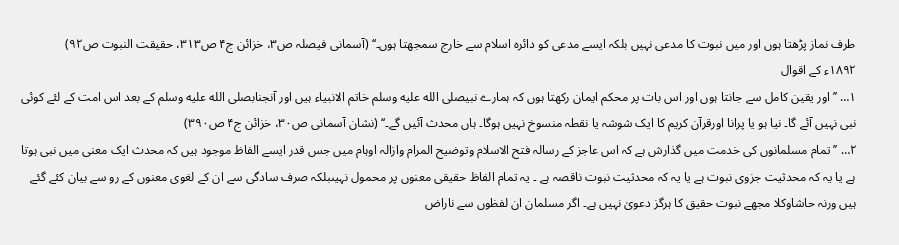طرف نماز پڑھتا ہوں اور میں نبوت کا مدعی نہیں بلکہ ایسے مدعی کو دائرہ اسلام سے خارج سمجھتا ہوں۔‘‘ (آسمانی فیصلہ ص۳، خزائن ج۴ ص۳۱۳، حقیقت النبوت ص۹۲)
۱۸۹۲ء کے اقوال
۱… ’’اور یقین کامل سے جانتا ہوں اور اس بات پر محکم ایمان رکھتا ہوں کہ ہمارے نبیصلى الله عليه وسلم خاتم الانبیاء ہیں اور آنجنابصلى الله عليه وسلم کے بعد اس امت کے لئے کوئی نبی نہیں آئے گا۔ نیا ہو یا پرانا اورقرآن کریم کا ایک شوشہ یا نقطہ منسوخ نہیں ہوگا۔ ہاں محدث آئیں گے۔‘‘ (نشان آسمانی ص۳۰، خزائن ج۴ ص۳۹۰)
۲… ’’تمام مسلمانوں کی خدمت میں گذارش ہے کہ اس عاجز کے رسالہ فتح الاسلام وتوضیح المرام وازالہ اوہام میں جس قدر ایسے الفاظ موجود ہیں کہ محدث ایک معنی میں نبی ہوتا ہے یا یہ کہ محدثیت جزوی نبوت ہے یا یہ کہ محدثیت نبوت ناقصہ ہے ۔ یہ تمام الفاظ حقیقی معنوں پر محمول نہیںبلکہ صرف سادگی سے ان کے لغوی معنوں کے رو سے بیان کئے گئے ہیں ورنہ حاشاوکلا مجھے نبوت حقیق کا ہرگز دعویٰ نہیں ہے۔ اگر مسلمان ان لفظوں سے ناراض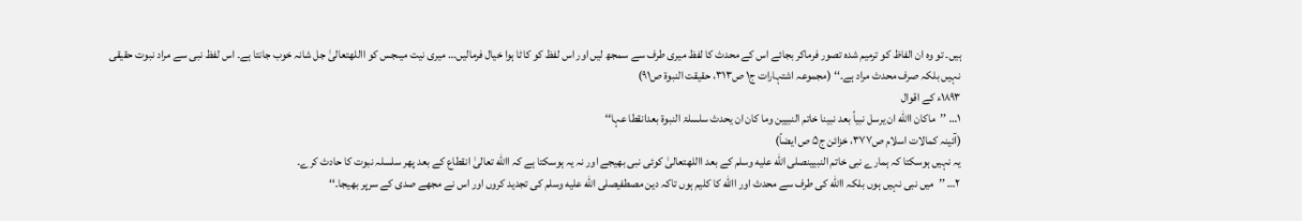ہیں۔ تو وہ ان الفاظ کو ترمیم شدہ تصور فرماکر بجائے اس کے محدث کا لفظ میری طرف سے سمجھ لیں اور اس لفظ کو کاٹا ہوا خیال فرمالیں… میری نیت میںجس کو االلهتعالیٰ جل شانہ خوب جانتا ہے۔ اس لفظ نبی سے مراد نبوت حقیقی نہیں بلکہ صرف محدث مراد ہے۔‘‘ (مجموعہ اشتہارات ج۱ ص۳۱۳، حقیقت النبوۃ ص۹۱)
۱۸۹۳ء کے اقوال
۱… ’’ماکان االله ان یرسل نبیاً بعد نبینا خاتم النبیین وما کان ان یحدث سلسلۃ النبوۃ بعدانقطا عہا‘‘
(آئینہ کمالات اسلام ص۳۷۷، خزائن ج۵ ص ایضاً)
یہ نہیں ہوسکتا کہ ہمارے نبی خاتم النبیینصلى الله عليه وسلم کے بعد االلهتعالیٰ کوئی نبی بھیجے اور نہ یہ ہوسکتا ہے کہ االله تعالیٰ انقطاع کے بعد پھر سلسلہ نبوت کا حادث کرے۔
۲… ’’میں نبی نہیں ہوں بلکہ االله کی طرف سے محدث اور االله کا کلیم ہوں تاکہ دین مصطفیصلى الله عليه وسلم کی تجدید کروں اور اس نے مجھے صدی کے سرپر بھیجا۔‘‘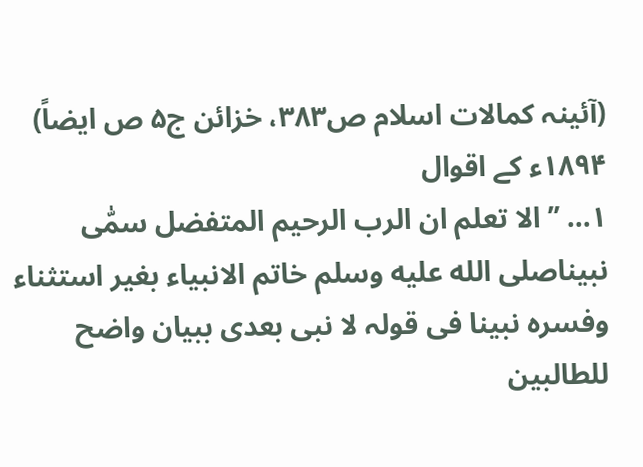(آئینہ کمالات اسلام ص۳۸۳، خزائن ج۵ ص ایضاً)
۱۸۹۴ء کے اقوال
۱… ’’الا تعلم ان الرب الرحیم المتفضل سمّٰی نبیناصلى الله عليه وسلم خاتم الانبیاء بغیر استثناء وفسرہ نبینا فی قولہ لا نبی بعدی ببیان واضح للطالبین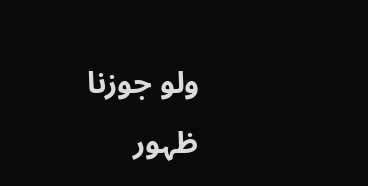ولو جوزنا ظہور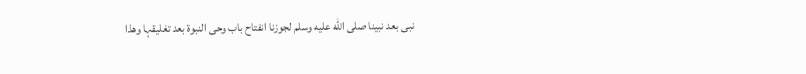نبی بعد نبینا صلى الله عليه وسلم لجوزنا انفتاح باب وحی النبوۃ بعد تغلیقہا وھذا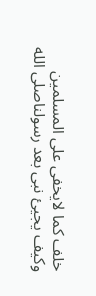خلف کما لایخفی علی المسلمین وکیف یجییٔ نبی بعد رسولناصلى الله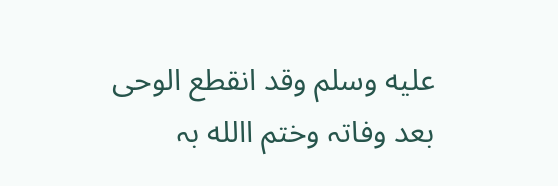عليه وسلم وقد انقطع الوحی بعد وفاتہ وختم االله بہ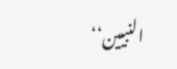النبیین‘‘